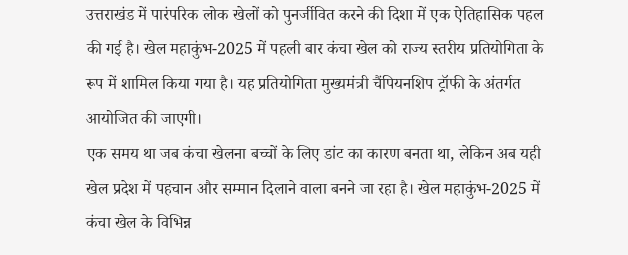उत्तराखंड में पारंपरिक लोक खेलों को पुनर्जीवित करने की दिशा में एक ऐतिहासिक पहल की गई है। खेल महाकुंभ-2025 में पहली बार कंचा खेल को राज्य स्तरीय प्रतियोगिता के रूप में शामिल किया गया है। यह प्रतियोगिता मुख्यमंत्री चैंपियनशिप ट्रॉफी के अंतर्गत आयोजित की जाएगी।
एक समय था जब कंचा खेलना बच्चों के लिए डांट का कारण बनता था, लेकिन अब यही खेल प्रदेश में पहचान और सम्मान दिलाने वाला बनने जा रहा है। खेल महाकुंभ-2025 में कंचा खेल के विभिन्न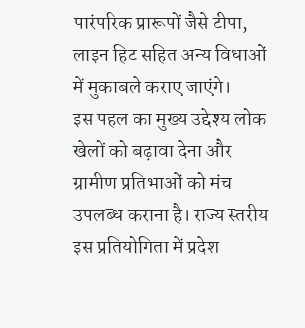पारंपरिक प्रारूपों जैसे टीपा, लाइन हिट सहित अन्य विधाओं में मुकाबले कराए जाएंगे।
इस पहल का मुख्य उद्देश्य लोक खेलों को बढ़ावा देना और ग्रामीण प्रतिभाओं को मंच उपलब्ध कराना है। राज्य स्तरीय इस प्रतियोगिता में प्रदेश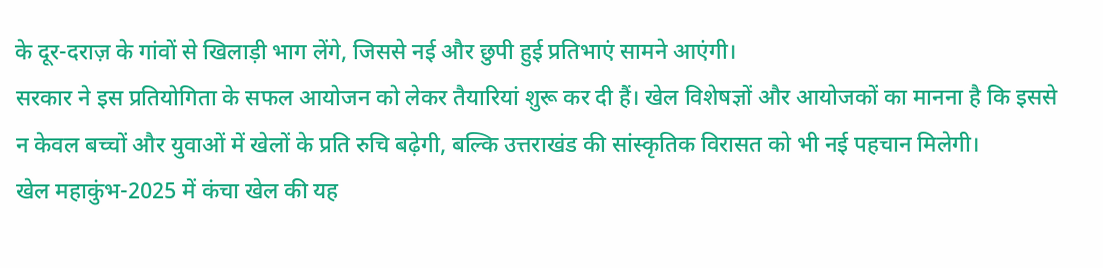के दूर-दराज़ के गांवों से खिलाड़ी भाग लेंगे, जिससे नई और छुपी हुई प्रतिभाएं सामने आएंगी।
सरकार ने इस प्रतियोगिता के सफल आयोजन को लेकर तैयारियां शुरू कर दी हैं। खेल विशेषज्ञों और आयोजकों का मानना है कि इससे न केवल बच्चों और युवाओं में खेलों के प्रति रुचि बढ़ेगी, बल्कि उत्तराखंड की सांस्कृतिक विरासत को भी नई पहचान मिलेगी।
खेल महाकुंभ-2025 में कंचा खेल की यह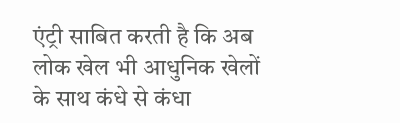एंट्री साबित करती है कि अब लोक खेल भी आधुनिक खेलों के साथ कंधे से कंधा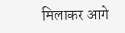मिलाकर आगे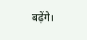बढ़ेंगे।